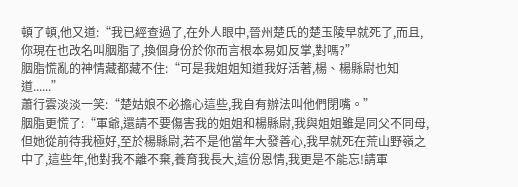頓了頓,他又道:“我已經查過了,在外人眼中,晉州楚氏的楚玉陵早就死了,而且,你現在也改名叫胭脂了,換個身份於你而言根本易如反掌,對嗎?”
胭脂慌亂的神情藏都藏不住:“可是我姐姐知道我好活著,楊、楊縣尉也知道......”
蕭行雲淡淡一笑:“楚姑娘不必擔心這些,我自有辦法叫他們閉嘴。”
胭脂更慌了:“軍爺,還請不要傷害我的姐姐和楊縣尉,我與姐姐雖是同父不同母,但她從前待我極好,至於楊縣尉,若不是他當年大發善心,我早就死在荒山野嶺之中了,這些年,他對我不離不棄,養育我長大,這份恩情,我更是不能忘!請軍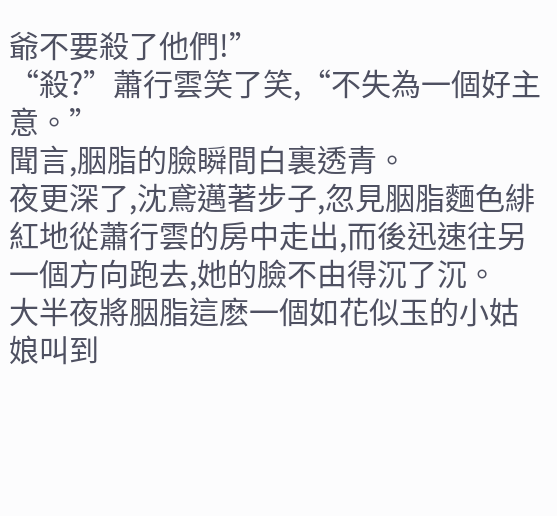爺不要殺了他們!”
“殺?”蕭行雲笑了笑,“不失為一個好主意。”
聞言,胭脂的臉瞬間白裏透青。
夜更深了,沈鳶邁著步子,忽見胭脂麵色緋紅地從蕭行雲的房中走出,而後迅速往另一個方向跑去,她的臉不由得沉了沉。
大半夜將胭脂這麽一個如花似玉的小姑娘叫到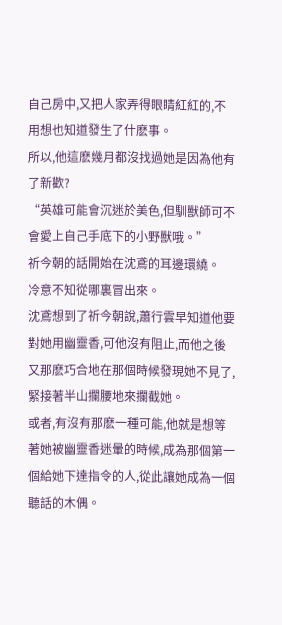自己房中,又把人家弄得眼睛紅紅的,不用想也知道發生了什麽事。
所以,他這麽幾月都沒找過她是因為他有了新歡?
“英雄可能會沉迷於美色,但馴獸師可不會愛上自己手底下的小野獸哦。”
祈今朝的話開始在沈鳶的耳邊環繞。
冷意不知從哪裏冒出來。
沈鳶想到了祈今朝說,蕭行雲早知道他要對她用幽靈香,可他沒有阻止,而他之後又那麽巧合地在那個時候發現她不見了,緊接著半山攔腰地來攔截她。
或者,有沒有那麽一種可能,他就是想等著她被幽靈香迷暈的時候,成為那個第一個給她下達指令的人,從此讓她成為一個聽話的木偶。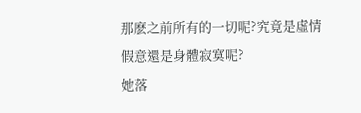那麽之前所有的一切呢?究竟是虛情假意還是身體寂寞呢?
她落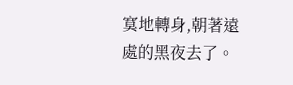寞地轉身,朝著遠處的黑夜去了。